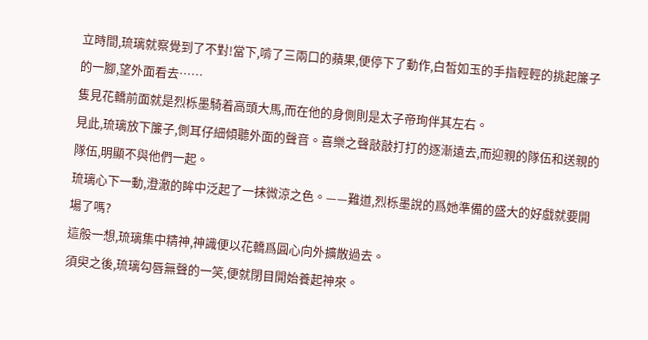立時間,琉璃就察覺到了不對!當下,啃了三兩口的蘋果,便停下了動作,白皙如玉的手指輕輕的挑起簾子的一腳,望外面看去……
隻見花轎前面就是烈栎墨騎着高頭大馬,而在他的身側則是太子帝珣伴其左右。
見此,琉璃放下簾子,側耳仔細傾聽外面的聲音。喜樂之聲敲敲打打的逐漸遠去,而迎親的隊伍和送親的隊伍,明顯不與他們一起。
琉璃心下一動,澄澈的眸中泛起了一抹微涼之色。——難道,烈栎墨說的爲她準備的盛大的好戲就要開場了嗎?
這般一想,琉璃集中精神,神識便以花轎爲圓心向外擴散過去。
須臾之後,琉璃勾唇無聲的一笑,便就閉目開始養起神來。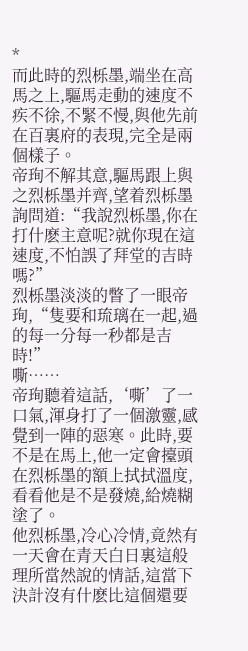*
而此時的烈栎墨,端坐在高馬之上,驅馬走動的速度不疾不徐,不緊不慢,與他先前在百裏府的表現,完全是兩個樣子。
帝珣不解其意,驅馬跟上與之烈栎墨并齊,望着烈栎墨詢問道:“我說烈栎墨,你在打什麽主意呢?就你現在這速度,不怕誤了拜堂的吉時嗎?”
烈栎墨淡淡的瞥了一眼帝珣,“隻要和琉璃在一起,過的每一分每一秒都是吉時!”
嘶……
帝珣聽着這話,‘嘶’了一口氣,渾身打了一個激靈,感覺到一陣的惡寒。此時,要不是在馬上,他一定會擡頭在烈栎墨的額上拭拭溫度,看看他是不是發燒,給燒糊塗了。
他烈栎墨,冷心冷情,竟然有一天會在青天白日裏這般理所當然說的情話,這當下決計沒有什麽比這個還要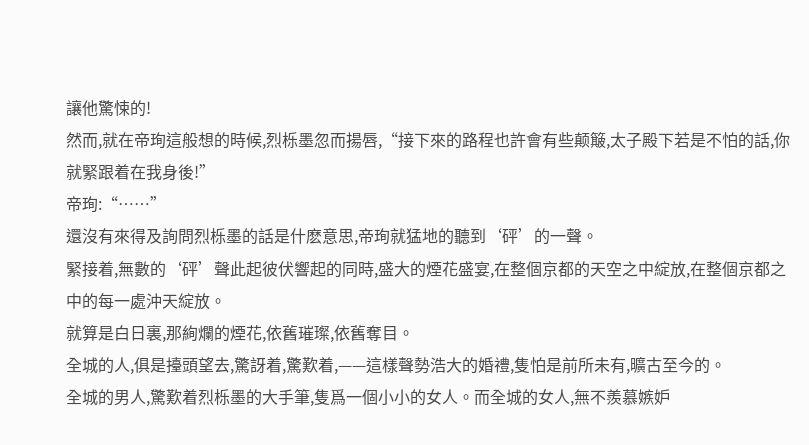讓他驚悚的!
然而,就在帝珣這般想的時候,烈栎墨忽而揚唇,“接下來的路程也許會有些颠簸,太子殿下若是不怕的話,你就緊跟着在我身後!”
帝珣:“……”
還沒有來得及詢問烈栎墨的話是什麽意思,帝珣就猛地的聽到‘砰’的一聲。
緊接着,無數的‘砰’聲此起彼伏響起的同時,盛大的煙花盛宴,在整個京都的天空之中綻放,在整個京都之中的每一處沖天綻放。
就算是白日裏,那絢爛的煙花,依舊璀璨,依舊奪目。
全城的人,俱是擡頭望去,驚訝着,驚歎着,——這樣聲勢浩大的婚禮,隻怕是前所未有,曠古至今的。
全城的男人,驚歎着烈栎墨的大手筆,隻爲一個小小的女人。而全城的女人,無不羨慕嫉妒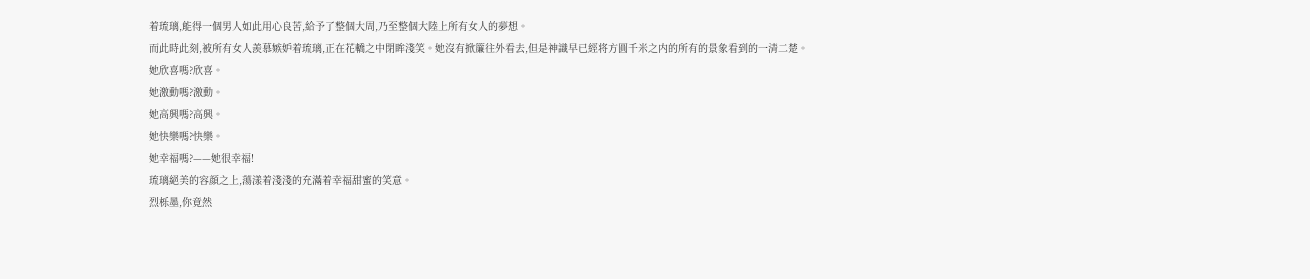着琉璃,能得一個男人如此用心良苦,給予了整個大周,乃至整個大陸上所有女人的夢想。
而此時此刻,被所有女人羨慕嫉妒着琉璃,正在花轎之中閉眸淺笑。她沒有掀簾往外看去,但是神識早已經将方圓千米之内的所有的景象看到的一清二楚。
她欣喜嗎?欣喜。
她激動嗎?激動。
她高興嗎?高興。
她快樂嗎?快樂。
她幸福嗎?——她很幸福!
琉璃絕美的容顔之上,蕩漾着淺淺的充滿着幸福甜蜜的笑意。
烈栎墨,你竟然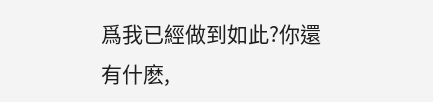爲我已經做到如此?你還有什麽,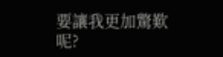要讓我更加驚歎呢?